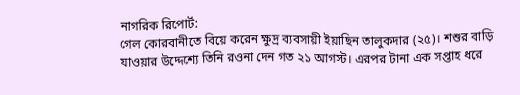নাগরিক রিপোর্ট:
গেল কোরবানীতে বিয়ে করেন ক্ষুদ্র ব্যবসায়ী ইয়াছিন তালুকদার (২৫)। শশুর বাড়ি যাওয়ার উদ্দেশ্যে তিনি রওনা দেন গত ২১ আগস্ট। এরপর টানা এক সপ্তাহ ধরে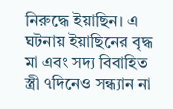নিরুদ্ধে ইয়াছিন। এ ঘটনায় ইয়াছিনের বৃদ্ধ মা এবং সদ্য বিবাহিত স্ত্রী ৭দিনেও সন্ধ্যান না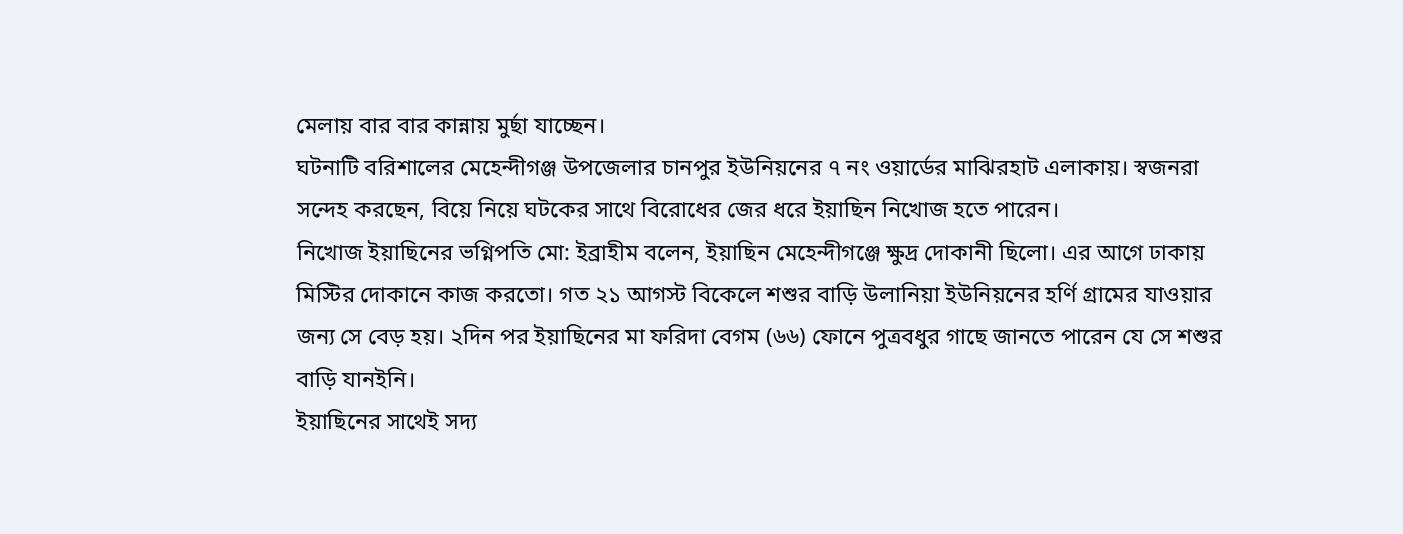মেলায় বার বার কান্নায় মুর্ছা যাচ্ছেন।
ঘটনাটি বরিশালের মেহেন্দীগঞ্জ উপজেলার চানপুর ইউনিয়নের ৭ নং ওয়ার্ডের মাঝিরহাট এলাকায়। স্বজনরা সন্দেহ করছেন, বিয়ে নিয়ে ঘটকের সাথে বিরোধের জের ধরে ইয়াছিন নিখোজ হতে পারেন।
নিখোজ ইয়াছিনের ভগ্নিপতি মো: ইব্রাহীম বলেন, ইয়াছিন মেহেন্দীগঞ্জে ক্ষুদ্র দোকানী ছিলো। এর আগে ঢাকায় মিস্টির দোকানে কাজ করতো। গত ২১ আগস্ট বিকেলে শশুর বাড়ি উলানিয়া ইউনিয়নের হর্ণি গ্রামের যাওয়ার জন্য সে বেড় হয়। ২দিন পর ইয়াছিনের মা ফরিদা বেগম (৬৬) ফোনে পুত্রবধুর গাছে জানতে পারেন যে সে শশুর বাড়ি যানইনি।
ইয়াছিনের সাথেই সদ্য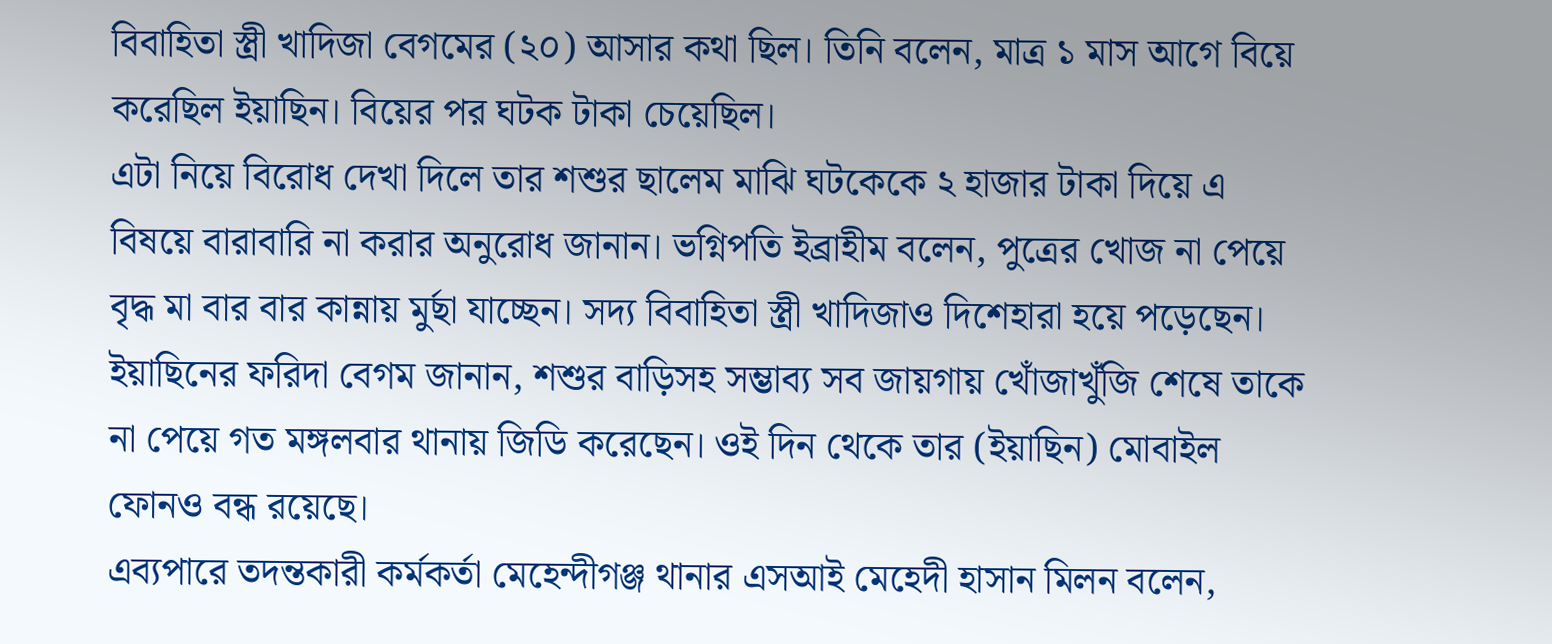বিবাহিতা স্ত্রী খাদিজা বেগমের (২০) আসার কথা ছিল। তিনি বলেন, মাত্র ১ মাস আগে বিয়ে করেছিল ইয়াছিন। বিয়ের পর ঘটক টাকা চেয়েছিল।
এটা নিয়ে বিরোধ দেখা দিলে তার শশুর ছালেম মাঝি ঘটকেকে ২ হাজার টাকা দিয়ে এ বিষয়ে বারাবারি না করার অনুরোধ জানান। ভগ্নিপতি ইব্রাহীম বলেন, পুত্রের খোজ না পেয়ে বৃদ্ধ মা বার বার কান্নায় মুর্ছা যাচ্ছেন। সদ্য বিবাহিতা স্ত্রী খাদিজাও দিশেহারা হয়ে পড়েছেন।
ইয়াছিনের ফরিদা বেগম জানান, শশুর বাড়িসহ সম্ভাব্য সব জায়গায় খোঁজাখুঁজি শেষে তাকে না পেয়ে গত মঙ্গলবার থানায় জিডি করেছেন। ওই দিন থেকে তার (ইয়াছিন) মোবাইল ফোনও বন্ধ রয়েছে।
এব্যপারে তদন্তকারী কর্মকর্তা মেহেন্দীগঞ্জ থানার এসআই মেহেদী হাসান মিলন বলেন,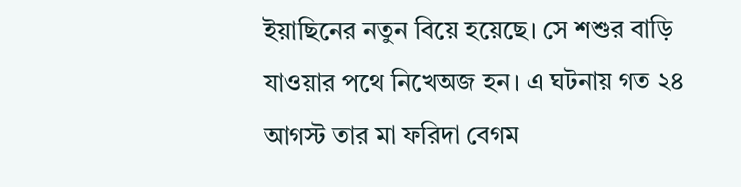ইয়াছিনের নতুন বিয়ে হয়েছে। সে শশুর বাড়ি যাওয়ার পথে নিখেঅজ হন। এ ঘটনায় গত ২৪ আগস্ট তার মা ফরিদা বেগম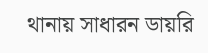থানায় সাধারন ডায়রি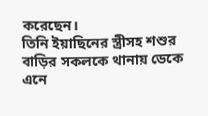করেছেন।
তিনি ইয়াছিনের স্ত্রীসহ শশুর বাড়ির সকলকে থানায় ডেকে এনে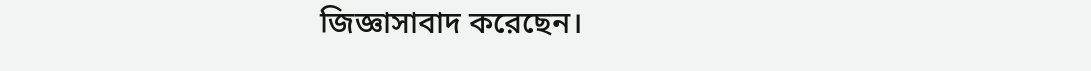জিজ্ঞাসাবাদ করেছেন।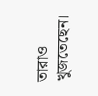তারাও খুজতেছেন।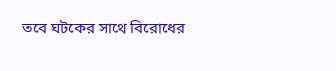তবে ঘটকের সাথে বিরোধের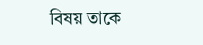বিষয় তাকে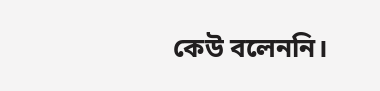কেউ বলেননি।